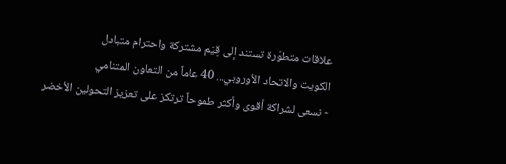علاقات متطوّرة تستند إلى قِيَم مشتركة واحترام متبادل
الكويت والاتحاد الأوروبي... 40 عاماً من التعاون المتنامي
- نسعى لشراكة أقوى وأكثر طموحاً ترتكز على تعزيز التحولين الأخضر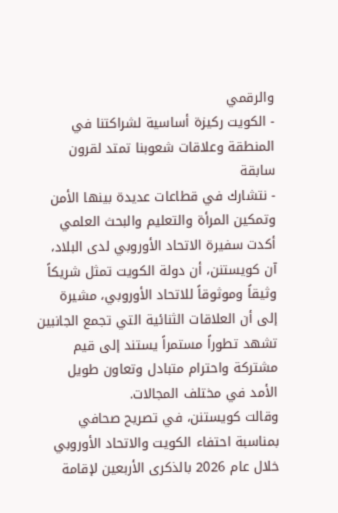والرقمي
- الكويت ركيزة أساسية لشراكتنا في المنطقة وعلاقات شعوبنا تمتد لقرون سابقة
- نتشارك في قطاعات عديدة بينها الأمن وتمكين المرأة والتعليم والبحث العلمي
أكدت سفيرة الاتحاد الأوروبي لدى البلاد، آن كويستنن، أن دولة الكويت تمثل شريكاً وثيقاً وموثوقاً للاتحاد الأوروبي، مشيرة إلى أن العلاقات الثنائية التي تجمع الجانبين تشهد تطوراً مستمراً يستند إلى قيم مشتركة واحترام متبادل وتعاون طويل الأمد في مختلف المجالات.
وقالت كويستنن، في تصريح صحافي بمناسبة احتفاء الكويت والاتحاد الأوروبي خلال عام 2026 بالذكرى الأربعين لإقامة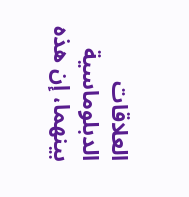العلاقات الدبلوماسية بينهما، إن هذه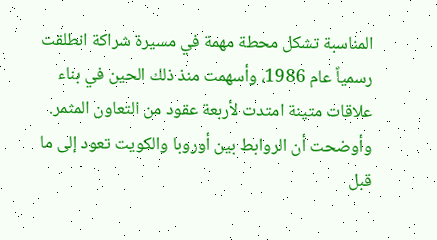المناسبة تشكل محطة مهمة في مسيرة شراكة انطلقت رسمياً عام 1986، وأسهمت منذ ذلك الحين في بناء علاقات متينة امتدت لأربعة عقود من التعاون المثمر.
وأوضحت أن الروابط بين أوروبا والكويت تعود إلى ما قبل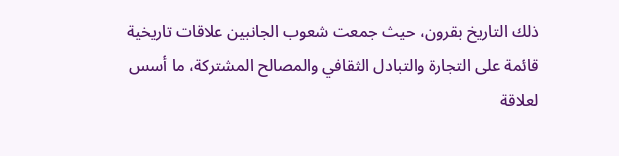ذلك التاريخ بقرون، حيث جمعت شعوب الجانبين علاقات تاريخية قائمة على التجارة والتبادل الثقافي والمصالح المشتركة، ما أسس لعلاقة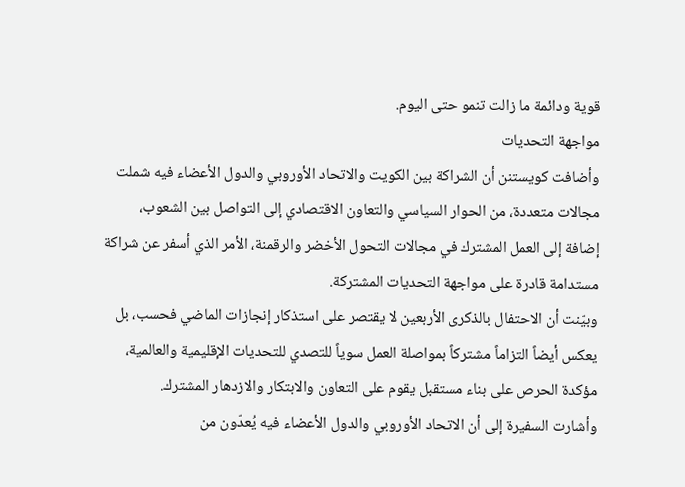قوية ودائمة ما زالت تنمو حتى اليوم.
مواجهة التحديات
وأضافت كويستنن أن الشراكة بين الكويت والاتحاد الأوروبي والدول الأعضاء فيه شملت مجالات متعددة، من الحوار السياسي والتعاون الاقتصادي إلى التواصل بين الشعوب، إضافة إلى العمل المشترك في مجالات التحول الأخضر والرقمنة، الأمر الذي أسفر عن شراكة مستدامة قادرة على مواجهة التحديات المشتركة.
وبيّنت أن الاحتفال بالذكرى الأربعين لا يقتصر على استذكار إنجازات الماضي فحسب، بل يعكس أيضاً التزاماً مشتركاً بمواصلة العمل سوياً للتصدي للتحديات الإقليمية والعالمية، مؤكدة الحرص على بناء مستقبل يقوم على التعاون والابتكار والازدهار المشترك.
وأشارت السفيرة إلى أن الاتحاد الأوروبي والدول الأعضاء فيه يُعدّون من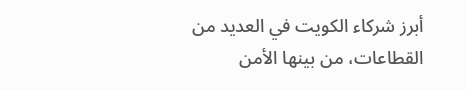أبرز شركاء الكويت في العديد من القطاعات، من بينها الأمن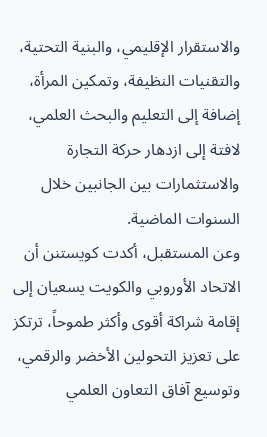والاستقرار الإقليمي، والبنية التحتية، والتقنيات النظيفة، وتمكين المرأة، إضافة إلى التعليم والبحث العلمي، لافتة إلى ازدهار حركة التجارة والاستثمارات بين الجانبين خلال السنوات الماضية.
وعن المستقبل، أكدت كويستنن أن الاتحاد الأوروبي والكويت يسعيان إلى إقامة شراكة أقوى وأكثر طموحاً، ترتكز على تعزيز التحولين الأخضر والرقمي، وتوسيع آفاق التعاون العلمي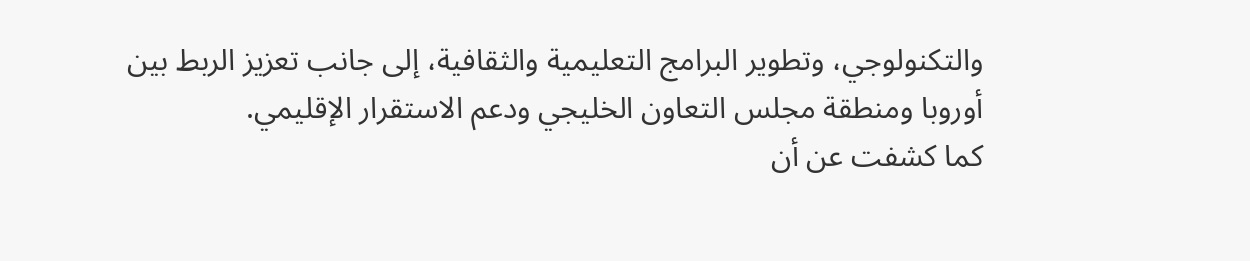والتكنولوجي، وتطوير البرامج التعليمية والثقافية، إلى جانب تعزيز الربط بين أوروبا ومنطقة مجلس التعاون الخليجي ودعم الاستقرار الإقليمي.
كما كشفت عن أن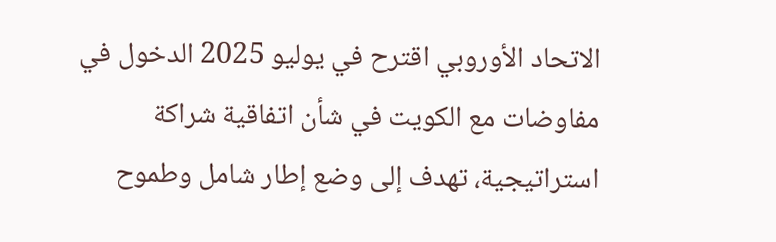الاتحاد الأوروبي اقترح في يوليو 2025 الدخول في مفاوضات مع الكويت في شأن اتفاقية شراكة استراتيجية، تهدف إلى وضع إطار شامل وطموح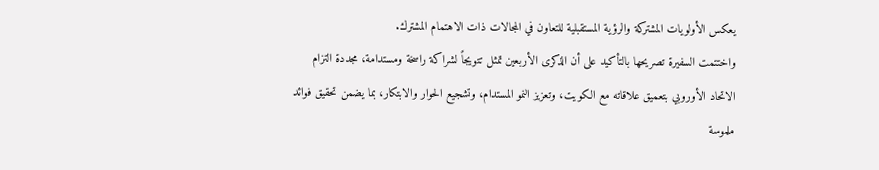يعكس الأولويات المشتركة والرؤية المستقبلية للتعاون في المجالات ذات الاهتمام المشترك.
واختتمت السفيرة تصريحها بالتأكيد على أن الذكرى الأربعين تمثل تتويجاً لشراكة راسخة ومستدامة، مجددة التزام الاتحاد الأوروبي بتعميق علاقاته مع الكويت، وتعزيز النمو المستدام، وتشجيع الحوار والابتكار، بما يضمن تحقيق فوائد ملموسة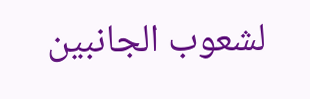لشعوب الجانبين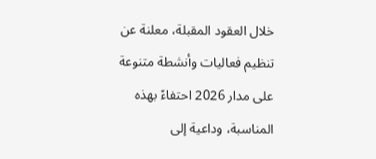خلال العقود المقبلة، معلنة عن تنظيم فعاليات وأنشطة متنوعة على مدار 2026 احتفاءً بهذه المناسبة، وداعية إلى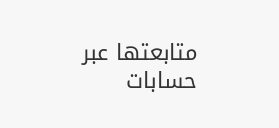متابعتها عبر حسابات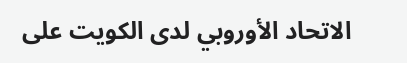الاتحاد الأوروبي لدى الكويت على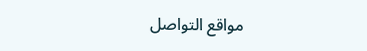مواقع التواصل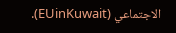الاجتماعي (EUinKuwait).